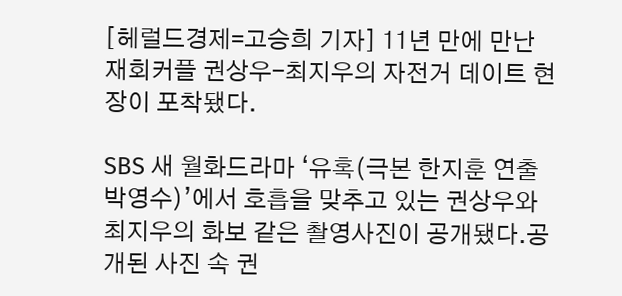[헤럴드경제=고승희 기자] 11년 만에 만난 재회커플 권상우-최지우의 자전거 데이트 현장이 포착됐다.

SBS 새 월화드라마 ‘유혹(극본 한지훈 연출 박영수)’에서 호흡을 맞추고 있는 권상우와 최지우의 화보 같은 촬영사진이 공개됐다.공개된 사진 속 권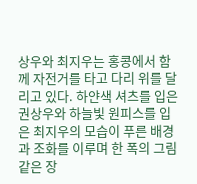상우와 최지우는 홍콩에서 함께 자전거를 타고 다리 위를 달리고 있다. 하얀색 셔츠를 입은 권상우와 하늘빛 원피스를 입은 최지우의 모습이 푸른 배경과 조화를 이루며 한 폭의 그림 같은 장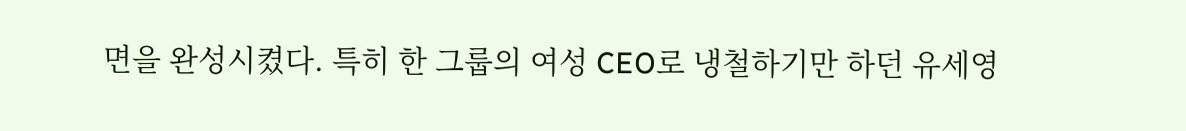면을 완성시켰다. 특히 한 그룹의 여성 CEO로 냉철하기만 하던 유세영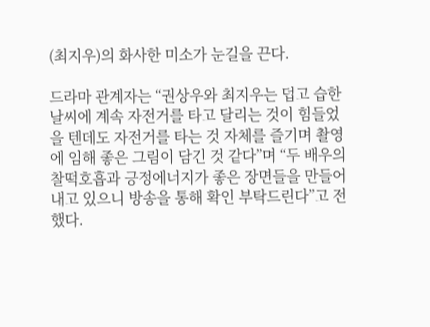(최지우)의 화사한 미소가 눈길을 끈다.

드라마 관계자는 “권상우와 최지우는 덥고 습한 날씨에 계속 자전거를 타고 달리는 것이 힘들었을 텐데도 자전거를 타는 것 자체를 즐기며 촬영에 임해 좋은 그림이 담긴 것 같다”며 “두 배우의 찰떡호흡과 긍정에너지가 좋은 장면들을 만들어내고 있으니 방송을 통해 확인 부탁드린다”고 전했다.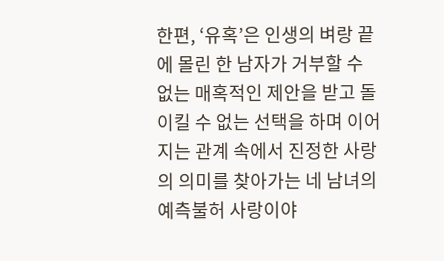한편, ‘유혹’은 인생의 벼랑 끝에 몰린 한 남자가 거부할 수 없는 매혹적인 제안을 받고 돌이킬 수 없는 선택을 하며 이어지는 관계 속에서 진정한 사랑의 의미를 찾아가는 네 남녀의 예측불허 사랑이야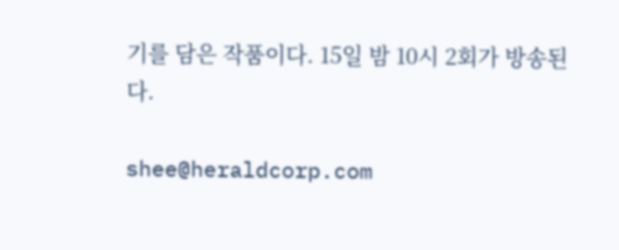기를 담은 작품이다. 15일 밤 10시 2회가 방송된다.

shee@heraldcorp.com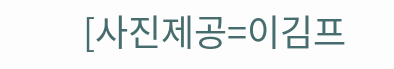[사진제공=이김프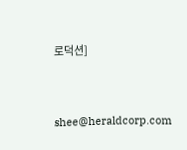로덕션]


shee@heraldcorp.com